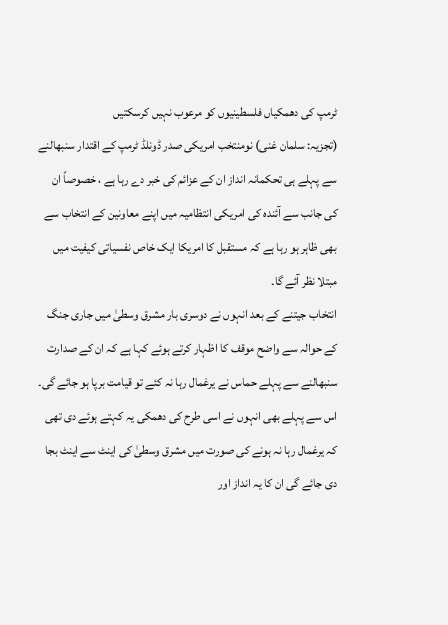ٹرمپ کی دھمکیاں فلسطینیوں کو مرعوب نہیں کرسکتیں
(تجزیہ: سلمان غنی) نومنتخب امریکی صدر ڈونلڈ ٹرمپ کے اقتدار سنبھالنے سے پہلے ہی تحکمانہ انداز ان کے عزائم کی خبر دے رہا ہے ، خصوصاً ان کی جانب سے آئندہ کی امریکی انتظامیہ میں اپنے معاونین کے انتخاب سے بھی ظاہر ہو رہا ہے کہ مستقبل کا امریکا ایک خاص نفسیاتی کیفیت میں مبتلا نظر آئے گا۔
انتخاب جیتنے کے بعد انہوں نے دوسری بار مشرق وسطیٰ میں جاری جنگ کے حوالہ سے واضح موقف کا اظہار کرتے ہوئے کہا ہے کہ ان کے صدارت سنبھالنے سے پہلے حماس نے یرغمال رہا نہ کئے تو قیامت برپا ہو جائے گی۔ اس سے پہلے بھی انہوں نے اسی طرح کی دھمکی یہ کہتے ہوئے دی تھی کہ یرغمال رہا نہ ہونے کی صورت میں مشرق وسطیٰ کی اینٹ سے اینٹ بجا دی جائے گی ان کا یہ انداز اور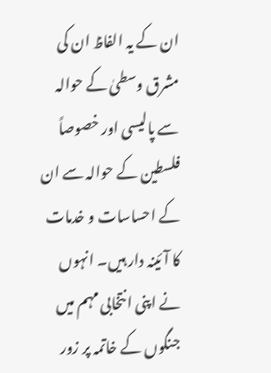ان کے یہ الفاظ ان کی مشرق وسطیٰ کے حوالہ سے پالیسی اور خصوصاً فلسطین کے حوالہ سے ان کے احساسات و خدمات کا آئینہ دار ہیں۔ انہوں نے اپنی انتخابی مہم میں جنگوں کے خاتمہ پر زور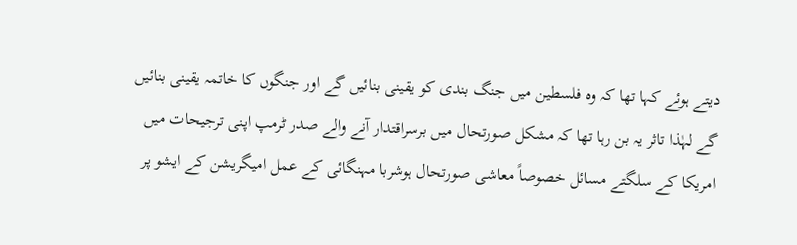دیتے ہوئے کہا تھا کہ وہ فلسطین میں جنگ بندی کو یقینی بنائیں گے اور جنگوں کا خاتمہ یقینی بنائیں گے لہٰذا تاثر یہ بن رہا تھا کہ مشکل صورتحال میں برسراقتدار آنے والے صدر ٹرمپ اپنی ترجیحات میں امریکا کے سلگتے مسائل خصوصاً معاشی صورتحال ہوشربا مہنگائی کے عمل امیگریشن کے ایشو پر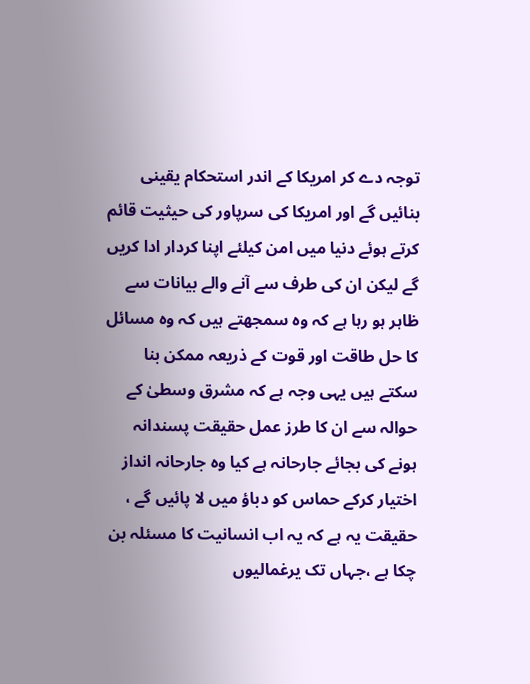توجہ دے کر امریکا کے اندر استحکام یقینی بنائیں گے اور امریکا کی سرپاور کی حیثیت قائم کرتے ہوئے دنیا میں امن کیلئے اپنا کردار ادا کریں گے لیکن ان کی طرف سے آنے والے بیانات سے ظاہر ہو رہا ہے کہ وہ سمجھتے ہیں کہ وہ مسائل کا حل طاقت اور قوت کے ذریعہ ممکن بنا سکتے ہیں یہی وجہ ہے کہ مشرق وسطیٰ کے حوالہ سے ان کا طرز عمل حقیقت پسندانہ ہونے کی بجائے جارحانہ ہے کیا وہ جارحانہ انداز اختیار کرکے حماس کو دباؤ میں لا پائیں گے ، حقیقت یہ ہے کہ یہ اب انسانیت کا مسئلہ بن چکا ہے ،جہاں تک یرغمالیوں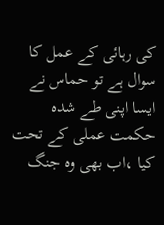کی رہائی کے عمل کا سوال ہے تو حماس نے ایسا اپنی طے شدہ حکمت عملی کے تحت کیا ،اب بھی وہ جنگ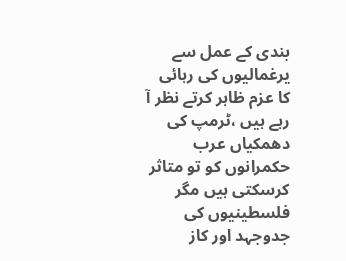بندی کے عمل سے یرغمالیوں کی رہائی کا عزم ظاہر کرتے نظر آ رہے ہیں ،ٹرمپ کی دھمکیاں عرب حکمرانوں کو تو متاثر کرسکتی ہیں مگر فلسطینیوں کی جدوجہد اور کاز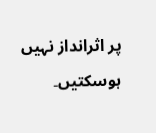پر اثرانداز نہیں ہوسکتیں۔